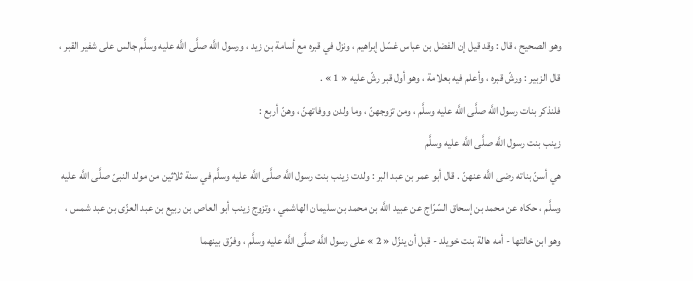وهو الصحيح ، قال : وقد قيل إن الفضل بن عباس غسّل إبراهيم ، ونزل في قبره مع أسامة بن زيد ، ورسول اللَّه صلَّى اللَّه عليه وسلَّم جالس على شفير القبر ، قال الزبير : ورشّ قبره ، وأعلم فيه بعلامة ، وهو أول قبر رشّ عليه « 1 » .
فلنذكر بنات رسول اللَّه صلَّى اللَّه عليه وسلَّم ، ومن تزوجهنّ ، وما ولدن ووفاتهنّ ، وهنّ أربع :
زينب بنت رسول اللَّه صلَّى اللَّه عليه وسلَّم
هي أسنّ بناته رضى اللَّه عنهنّ . قال أبو عمر بن عبد البر : ولدت زينب بنت رسول اللَّه صلَّى اللَّه عليه وسلَّم في سنة ثلاثين من مولد النبىّ صلَّى اللَّه عليه وسلَّم ، حكاه عن محمد بن إسحاق السّرّاج عن عبيد اللَّه بن محمد بن سليمان الهاشمي ، وتزوج زينب أبو العاص بن ربيع بن عبد العزّى بن عبد شمس ، وهو ابن خالتها - أمه هالة بنت خويلد - قبل أن ينزّل « 2 » على رسول اللَّه صلَّى اللَّه عليه وسلَّم ، وفرّق بينهما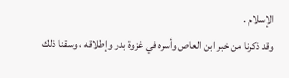الإسلام .
وقد ذكرنا من خبر ابن العاص وأسره في غزوة بدر وإطلاقه ، وسقنا ذلك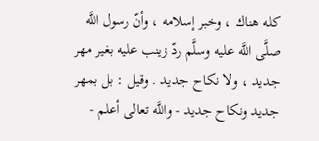كله هناك ، وخبر إسلامه ، وأنّ رسول اللَّه صلَّى اللَّه عليه وسلَّم ردّ زينب عليه بغير مهر جديد ، ولا نكاح جديد . وقيل : بل بمهر جديد ونكاح جديد - واللَّه تعالى أعلم -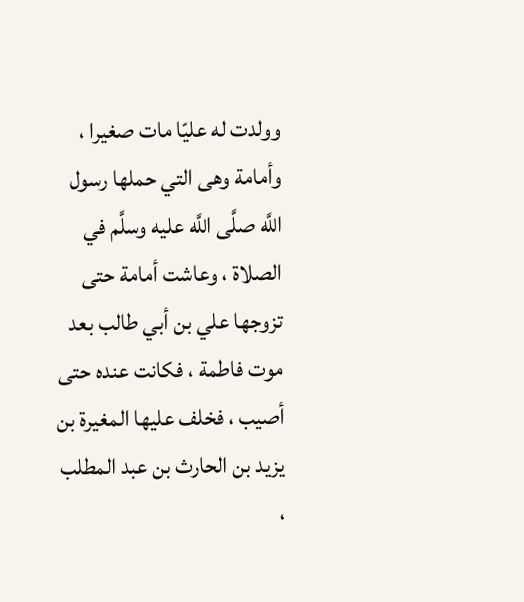وولدت له عليّا مات صغيرا ، وأمامة وهى التي حملها رسول اللَّه صلَّى اللَّه عليه وسلَّم في الصلاة ، وعاشت أمامة حتى تزوجها علي بن أبي طالب بعد موت فاطمة ، فكانت عنده حتى أصيب ، فخلف عليها المغيرة بن يزيد بن الحارث بن عبد المطلب ،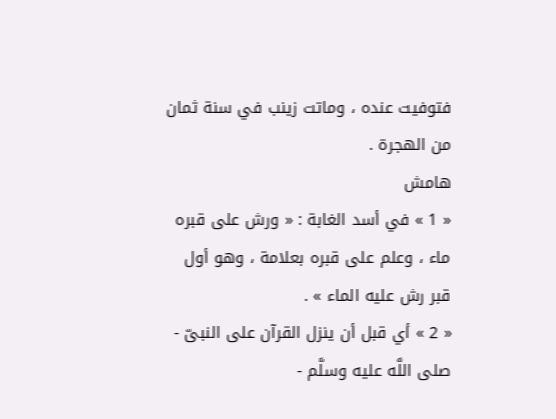فتوفيت عنده ، وماتت زينب في سنة ثمان من الهجرة .
هامش
« 1 » في أسد الغابة : « ورش على قبره ماء ، وعلم على قبره بعلامة ، وهو أول قبر رش عليه الماء » .
« 2 » أي قبل أن ينزل القرآن على النبىّ - صلى اللَّه عليه وسلَّم -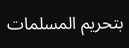بتحريم المسلمات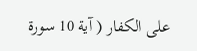على الكفار ( آية 10 سورة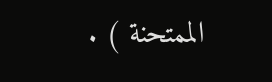الممتحنة ) .